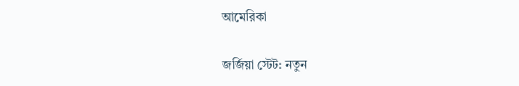আমেরিকা

জর্জিয়া স্টেট: নতুন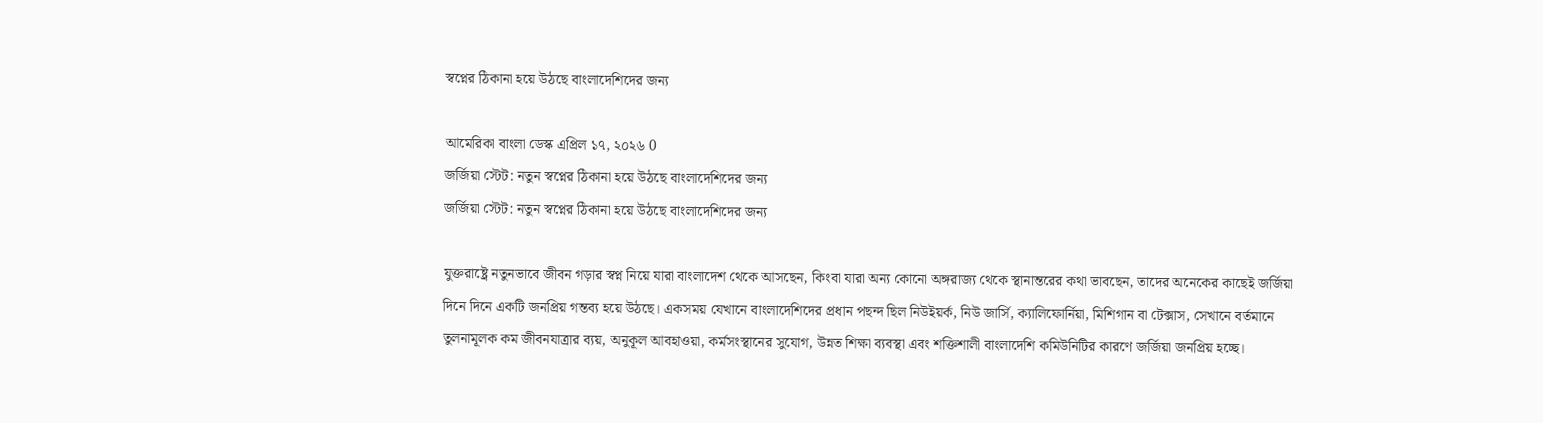স্বপ্নের ঠিকানা হয়ে উঠছে বাংলাদেশিদের জন্য

আমেরিকা বাংলা ডেস্ক এপ্রিল ১৭, ২০২৬ 0
জর্জিয়া স্টেট: নতুন স্বপ্নের ঠিকানা হয়ে উঠছে বাংলাদেশিদের জন্য
জর্জিয়া স্টেট: নতুন স্বপ্নের ঠিকানা হয়ে উঠছে বাংলাদেশিদের জন্য

যুক্তরাষ্ট্রে নতুনভাবে জীবন গড়ার স্বপ্ন নিয়ে যারা বাংলাদেশ থেকে আসছেন, কিংবা যারা অন্য কোনো অঙ্গরাজ্য থেকে স্থানান্তরের কথা ভাবছেন, তাদের অনেকের কাছেই জর্জিয়া দিনে দিনে একটি জনপ্রিয় গন্তব্য হয়ে উঠছে। একসময় যেখানে বাংলাদেশিদের প্রধান পছন্দ ছিল নিউইয়র্ক, নিউ জার্সি, ক্যালিফোর্নিয়া, মিশিগান বা টেক্সাস, সেখানে বর্তমানে তুলনামূলক কম জীবনযাত্রার ব্যয়, অনুকূল আবহাওয়া, কর্মসংস্থানের সুযোগ, উন্নত শিক্ষা ব্যবস্থা এবং শক্তিশালী বাংলাদেশি কমিউনিটির কারণে জর্জিয়া জনপ্রিয় হচ্ছে।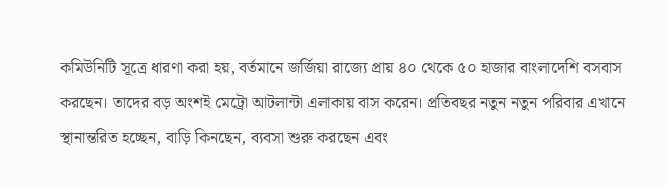কমিউনিটি সূত্রে ধারণা করা হয়, বর্তমানে জর্জিয়া রাজ্যে প্রায় ৪০ থেকে ৫০ হাজার বাংলাদেশি বসবাস করছেন। তাদের বড় অংশই মেট্রো আটলান্টা এলাকায় বাস করেন। প্রতিবছর নতুন নতুন পরিবার এখানে স্থানান্তরিত হচ্ছেন, বাড়ি কিনছেন, ব্যবসা শুরু করছেন এবং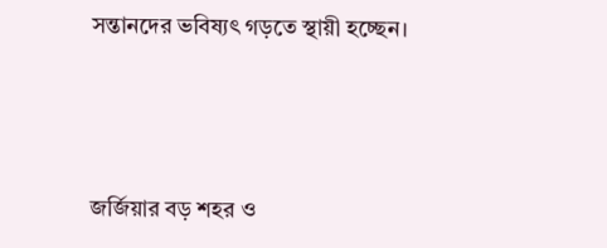সন্তানদের ভবিষ্যৎ গড়তে স্থায়ী হচ্ছেন।



জর্জিয়ার বড় শহর ও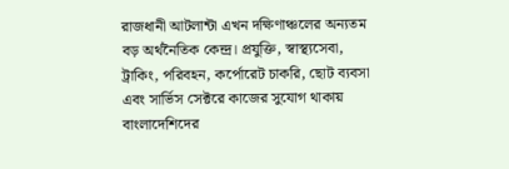রাজধানী আটলান্টা এখন দক্ষিণাঞ্চলের অন্যতম বড় অর্থনৈতিক কেন্দ্র। প্রযুক্তি, স্বাস্থ্যসেবা, ট্রাকিং, পরিবহন, কর্পোরেট চাকরি, ছোট ব্যবসা এবং সার্ভিস সেক্টরে কাজের সুযোগ থাকায় বাংলাদেশিদের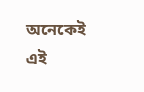অনেকেই এই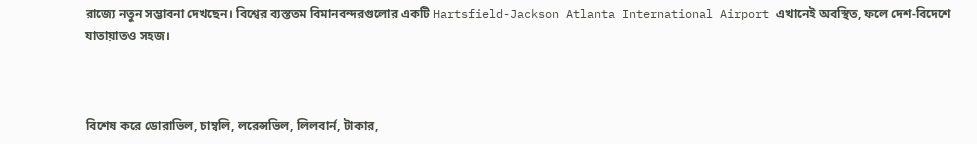রাজ্যে নতুন সম্ভাবনা দেখছেন। বিশ্বের ব্যস্ততম বিমানবন্দরগুলোর একটি Hartsfield-Jackson Atlanta International Airport এখানেই অবস্থিত, ফলে দেশ-বিদেশে যাতায়াতও সহজ।



বিশেষ করে ডোরাভিল, চাম্বলি, লরেন্সভিল, লিলবার্ন, টাকার,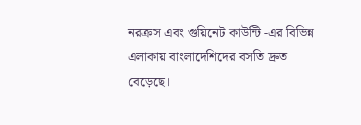নরক্রস এবং গুয়িনেট কাউন্টি -এর বিভিন্ন এলাকায় বাংলাদেশিদের বসতি দ্রুত বেড়েছে।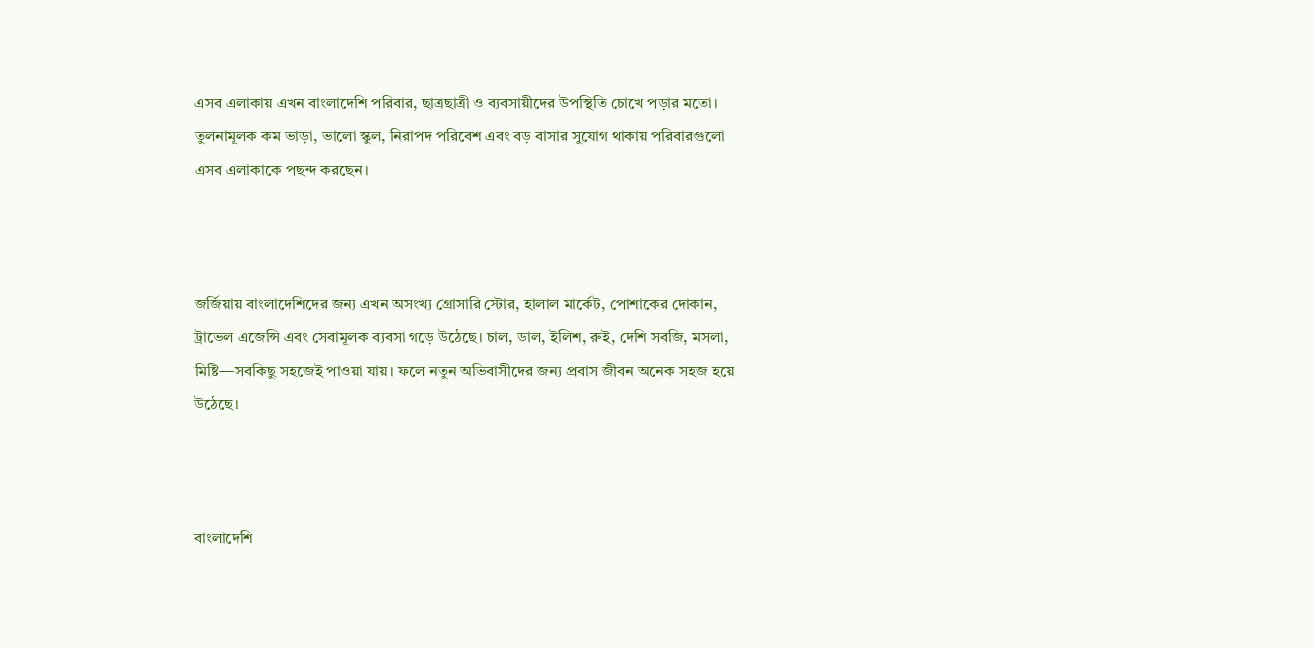এসব এলাকায় এখন বাংলাদেশি পরিবার, ছাত্রছাত্রী ও ব্যবসায়ীদের উপস্থিতি চোখে পড়ার মতো। তুলনামূলক কম ভাড়া, ভালো স্কুল, নিরাপদ পরিবেশ এবং বড় বাসার সুযোগ থাকায় পরিবারগুলো এসব এলাকাকে পছন্দ করছেন।



জর্জিয়ায় বাংলাদেশিদের জন্য এখন অসংখ্য গ্রোসারি স্টোর, হালাল মার্কেট, পোশাকের দোকান, ট্রাভেল এজেন্সি এবং সেবামূলক ব্যবসা গড়ে উঠেছে। চাল, ডাল, ইলিশ, রুই, দেশি সবজি, মসলা, মিষ্টি—সবকিছু সহজেই পাওয়া যায়। ফলে নতুন অভিবাসীদের জন্য প্রবাস জীবন অনেক সহজ হয়ে উঠেছে।



বাংলাদেশি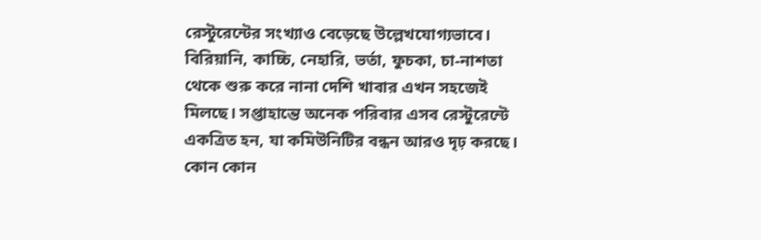রেস্টুরেন্টের সংখ্যাও বেড়েছে উল্লেখযোগ্যভাবে। বিরিয়ানি, কাচ্চি, নেহারি, ভর্তা, ফুচকা, চা-নাশতা থেকে শুরু করে নানা দেশি খাবার এখন সহজেই মিলছে। সপ্তাহান্তে অনেক পরিবার এসব রেস্টুরেন্টে একত্রিত হন, যা কমিউনিটির বন্ধন আরও দৃঢ় করছে। কোন কোন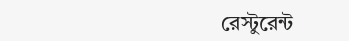রেস্টুরেন্ট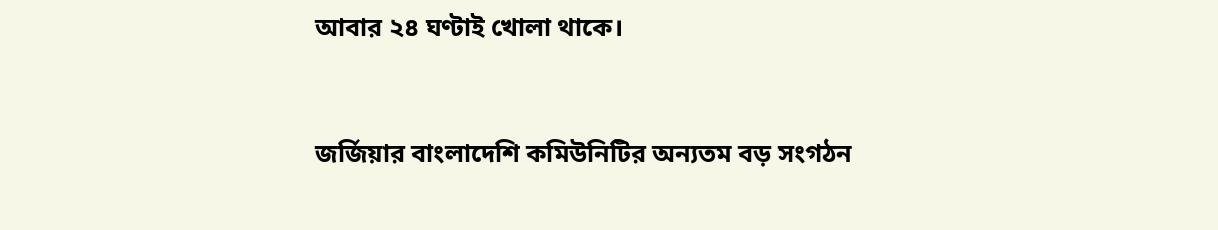আবার ২৪ ঘণ্টাই খোলা থাকে।



জর্জিয়ার বাংলাদেশি কমিউনিটির অন্যতম বড় সংগঠন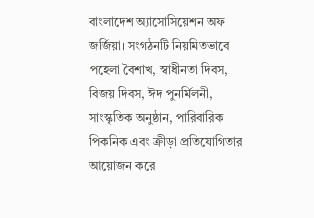বাংলাদেশ অ্যাসোসিয়েশন অফ জর্জিয়া। সংগঠনটি নিয়মিতভাবে পহেলা বৈশাখ, স্বাধীনতা দিবস, বিজয় দিবস, ঈদ পুনর্মিলনী, সাংস্কৃতিক অনুষ্ঠান, পারিবারিক পিকনিক এবং ক্রীড়া প্রতিযোগিতার আয়োজন করে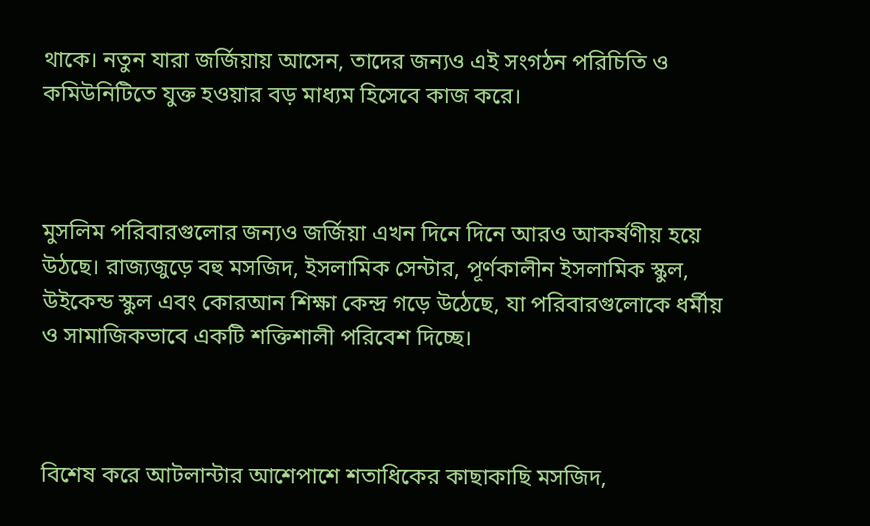থাকে। নতুন যারা জর্জিয়ায় আসেন, তাদের জন্যও এই সংগঠন পরিচিতি ও কমিউনিটিতে যুক্ত হওয়ার বড় মাধ্যম হিসেবে কাজ করে।



মুসলিম পরিবারগুলোর জন্যও জর্জিয়া এখন দিনে দিনে আরও আকর্ষণীয় হয়ে উঠছে। রাজ্যজুড়ে বহু মসজিদ, ইসলামিক সেন্টার, পূর্ণকালীন ইসলামিক স্কুল, উইকেন্ড স্কুল এবং কোরআন শিক্ষা কেন্দ্র গড়ে উঠেছে, যা পরিবারগুলোকে ধর্মীয় ও সামাজিকভাবে একটি শক্তিশালী পরিবেশ দিচ্ছে।



বিশেষ করে আটলান্টার আশেপাশে শতাধিকের কাছাকাছি মসজিদ,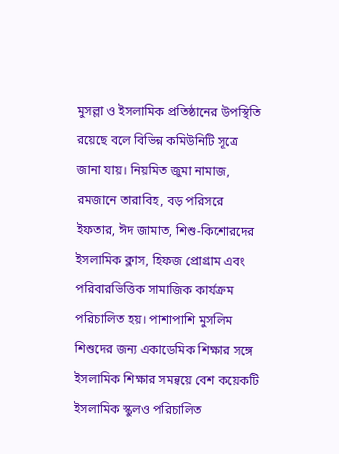মুসল্লা ও ইসলামিক প্রতিষ্ঠানের উপস্থিতি রয়েছে বলে বিভিন্ন কমিউনিটি সূত্রে জানা যায়। নিয়মিত জুমা নামাজ, রমজানে তারাবিহ, বড় পরিসরে ইফতার, ঈদ জামাত, শিশু-কিশোরদের ইসলামিক ক্লাস, হিফজ প্রোগ্রাম এবং পরিবারভিত্তিক সামাজিক কার্যক্রম পরিচালিত হয়। পাশাপাশি মুসলিম শিশুদের জন্য একাডেমিক শিক্ষার সঙ্গে ইসলামিক শিক্ষার সমন্বয়ে বেশ কয়েকটি ইসলামিক স্কুলও পরিচালিত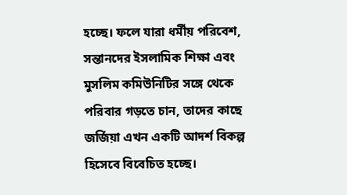হচ্ছে। ফলে যারা ধর্মীয় পরিবেশ, সন্তানদের ইসলামিক শিক্ষা এবং মুসলিম কমিউনিটির সঙ্গে থেকে পরিবার গড়তে চান, তাদের কাছে জর্জিয়া এখন একটি আদর্শ বিকল্প হিসেবে বিবেচিত হচ্ছে।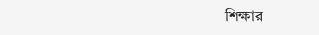শিক্ষার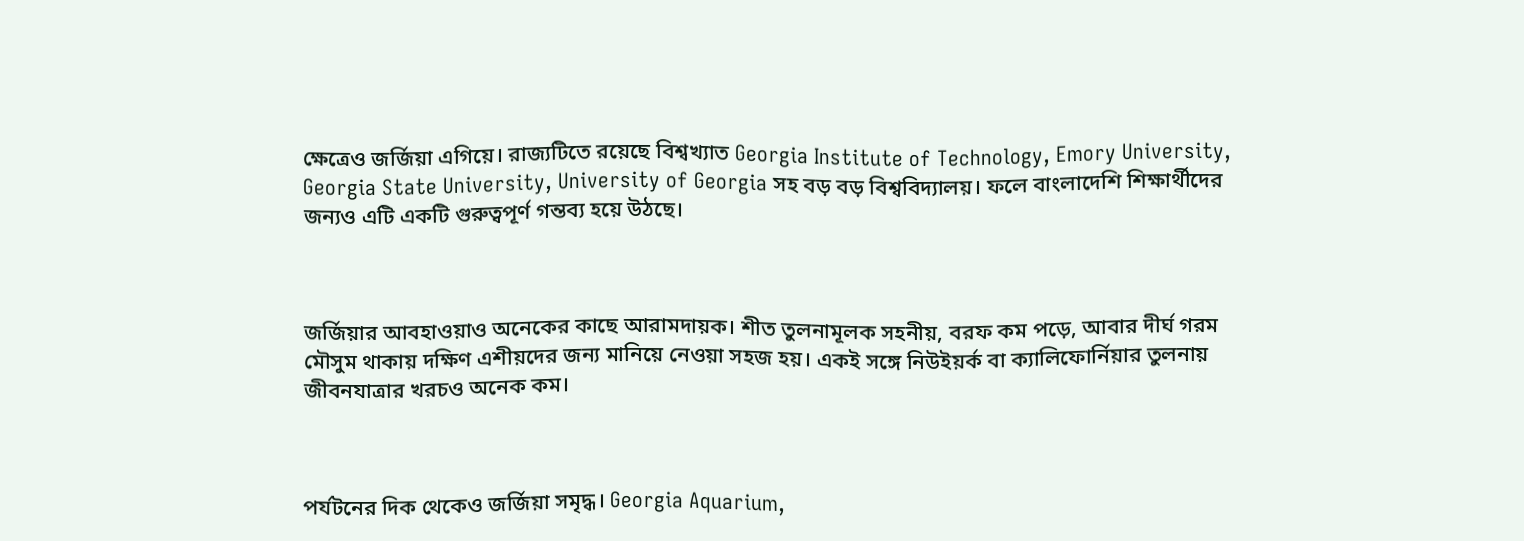ক্ষেত্রেও জর্জিয়া এগিয়ে। রাজ্যটিতে রয়েছে বিশ্বখ্যাত Georgia Institute of Technology, Emory University, Georgia State University, University of Georgia সহ বড় বড় বিশ্ববিদ্যালয়। ফলে বাংলাদেশি শিক্ষার্থীদের জন্যও এটি একটি গুরুত্বপূর্ণ গন্তব্য হয়ে উঠছে।



জর্জিয়ার আবহাওয়াও অনেকের কাছে আরামদায়ক। শীত তুলনামূলক সহনীয়, বরফ কম পড়ে, আবার দীর্ঘ গরম মৌসুম থাকায় দক্ষিণ এশীয়দের জন্য মানিয়ে নেওয়া সহজ হয়। একই সঙ্গে নিউইয়র্ক বা ক্যালিফোর্নিয়ার তুলনায় জীবনযাত্রার খরচও অনেক কম।



পর্যটনের দিক থেকেও জর্জিয়া সমৃদ্ধ। Georgia Aquarium,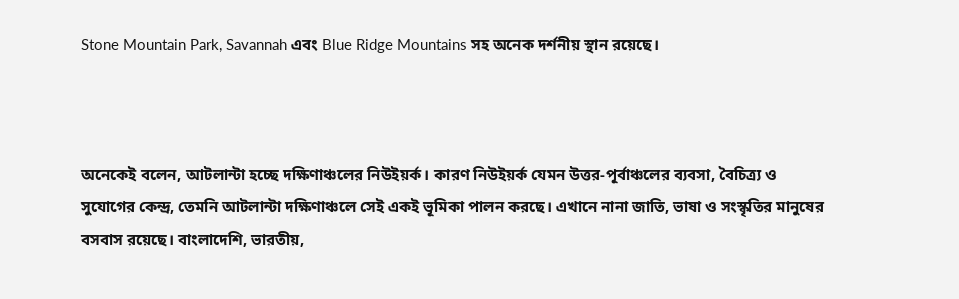Stone Mountain Park, Savannah এবং Blue Ridge Mountains সহ অনেক দর্শনীয় স্থান রয়েছে।



অনেকেই বলেন, আটলান্টা হচ্ছে দক্ষিণাঞ্চলের নিউইয়র্ক। কারণ নিউইয়র্ক যেমন উত্তর-পূর্বাঞ্চলের ব্যবসা, বৈচিত্র্য ও সুযোগের কেন্দ্র, তেমনি আটলান্টা দক্ষিণাঞ্চলে সেই একই ভূমিকা পালন করছে। এখানে নানা জাতি, ভাষা ও সংস্কৃতির মানুষের বসবাস রয়েছে। বাংলাদেশি, ভারতীয়,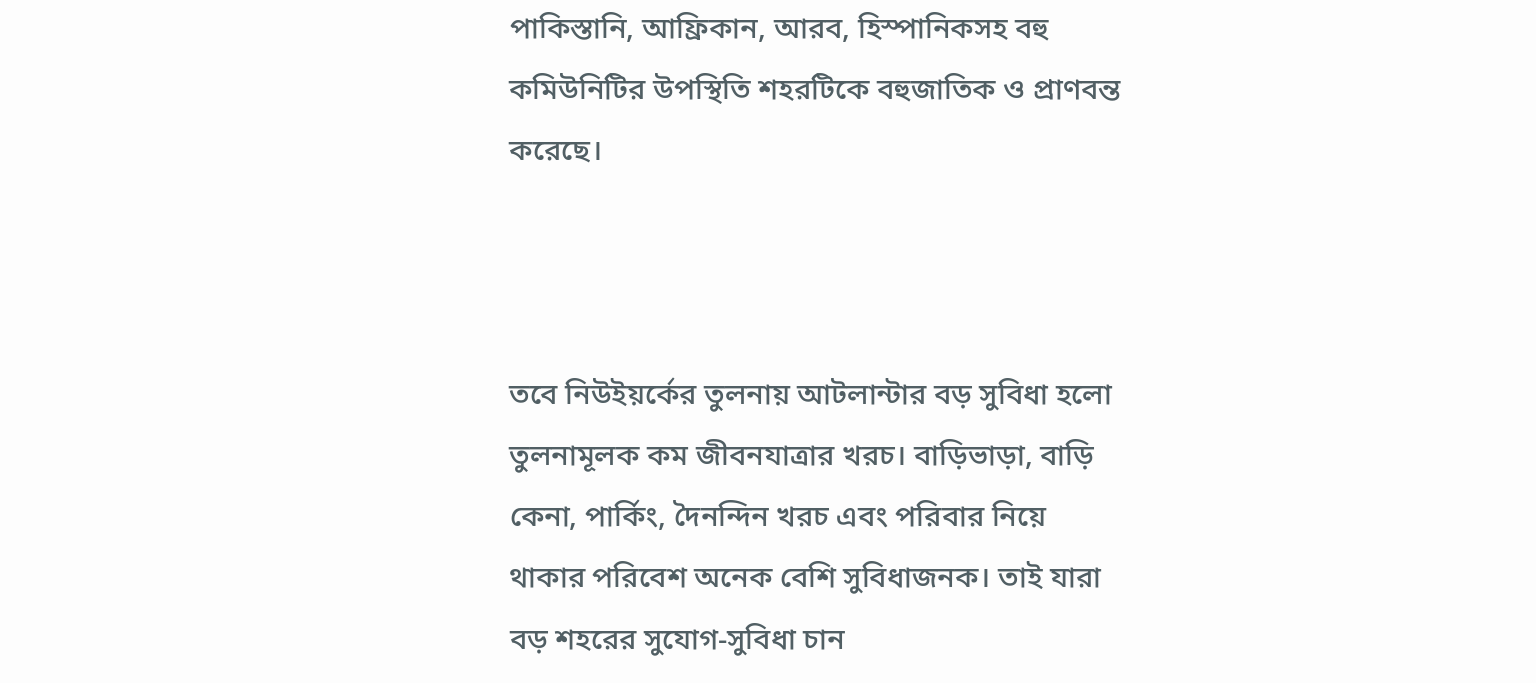পাকিস্তানি, আফ্রিকান, আরব, হিস্পানিকসহ বহু কমিউনিটির উপস্থিতি শহরটিকে বহুজাতিক ও প্রাণবন্ত করেছে।



তবে নিউইয়র্কের তুলনায় আটলান্টার বড় সুবিধা হলো তুলনামূলক কম জীবনযাত্রার খরচ। বাড়িভাড়া, বাড়ি কেনা, পার্কিং, দৈনন্দিন খরচ এবং পরিবার নিয়ে থাকার পরিবেশ অনেক বেশি সুবিধাজনক। তাই যারা বড় শহরের সুযোগ-সুবিধা চান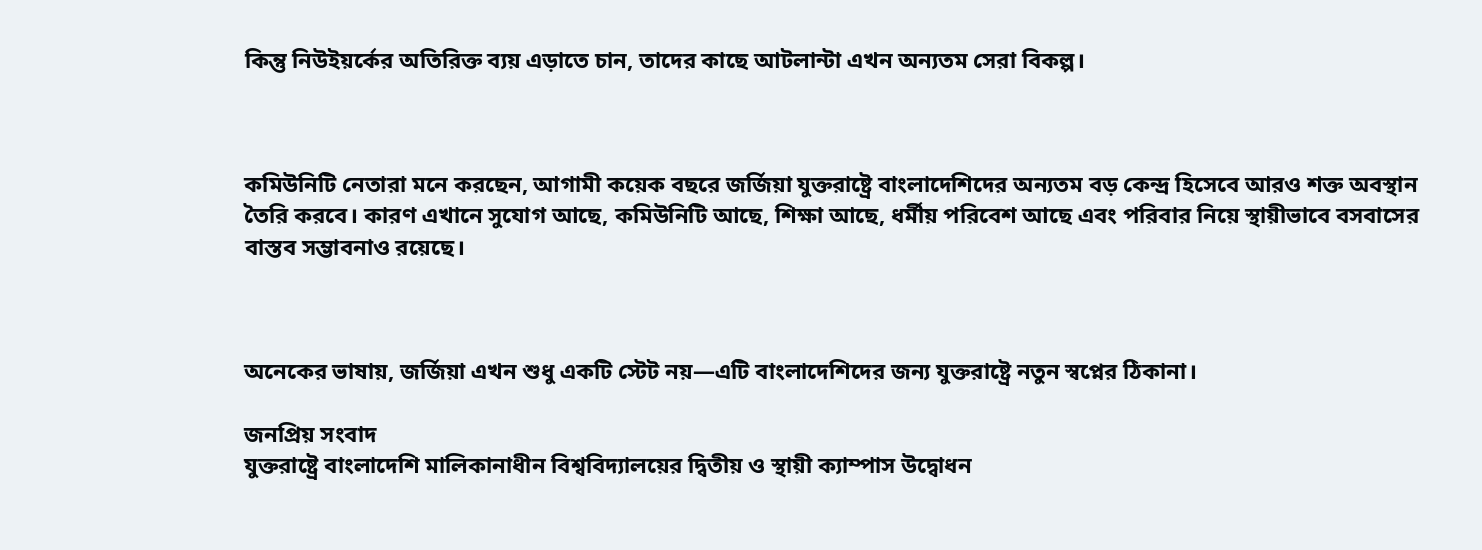কিন্তু নিউইয়র্কের অতিরিক্ত ব্যয় এড়াতে চান, তাদের কাছে আটলান্টা এখন অন্যতম সেরা বিকল্প।



কমিউনিটি নেতারা মনে করছেন, আগামী কয়েক বছরে জর্জিয়া যুক্তরাষ্ট্রে বাংলাদেশিদের অন্যতম বড় কেন্দ্র হিসেবে আরও শক্ত অবস্থান তৈরি করবে। কারণ এখানে সুযোগ আছে, কমিউনিটি আছে, শিক্ষা আছে, ধর্মীয় পরিবেশ আছে এবং পরিবার নিয়ে স্থায়ীভাবে বসবাসের বাস্তব সম্ভাবনাও রয়েছে।



অনেকের ভাষায়, জর্জিয়া এখন শুধু একটি স্টেট নয়—এটি বাংলাদেশিদের জন্য যুক্তরাষ্ট্রে নতুন স্বপ্নের ঠিকানা।

জনপ্রিয় সংবাদ
যুক্তরাষ্ট্রে বাংলাদেশি মালিকানাধীন বিশ্ববিদ্যালয়ের দ্বিতীয় ও স্থায়ী ক্যাম্পাস উদ্বোধন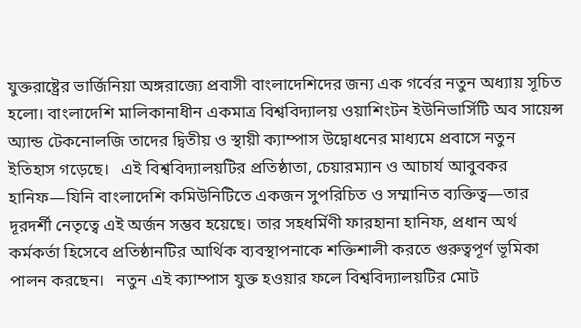যুক্তরাষ্ট্রের ভার্জিনিয়া অঙ্গরাজ্যে প্রবাসী বাংলাদেশিদের জন্য এক গর্বের নতুন অধ্যায় সূচিত হলো। বাংলাদেশি মালিকানাধীন একমাত্র বিশ্ববিদ্যালয় ওয়াশিংটন ইউনিভার্সিটি অব সায়েন্স অ্যান্ড টেকনোলজি তাদের দ্বিতীয় ও স্থায়ী ক্যাম্পাস উদ্বোধনের মাধ্যমে প্রবাসে নতুন ইতিহাস গড়েছে।   এই বিশ্ববিদ্যালয়টির প্রতিষ্ঠাতা, চেয়ারম্যান ও আচার্য আবুবকর হানিফ—যিনি বাংলাদেশি কমিউনিটিতে একজন সুপরিচিত ও সম্মানিত ব্যক্তিত্ব—তার দূরদর্শী নেতৃত্বে এই অর্জন সম্ভব হয়েছে। তার সহধর্মিণী ফারহানা হানিফ, প্রধান অর্থ কর্মকর্তা হিসেবে প্রতিষ্ঠানটির আর্থিক ব্যবস্থাপনাকে শক্তিশালী করতে গুরুত্বপূর্ণ ভূমিকা পালন করছেন।   নতুন এই ক্যাম্পাস যুক্ত হওয়ার ফলে বিশ্ববিদ্যালয়টির মোট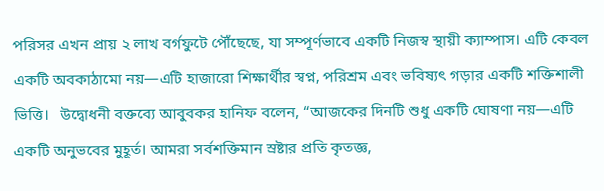পরিসর এখন প্রায় ২ লাখ বর্গফুটে পৌঁছেছে, যা সম্পূর্ণভাবে একটি নিজস্ব স্থায়ী ক্যাম্পাস। এটি কেবল একটি অবকাঠামো নয়—এটি হাজারো শিক্ষার্থীর স্বপ্ন, পরিশ্রম এবং ভবিষ্যৎ গড়ার একটি শক্তিশালী ভিত্তি।   উদ্বোধনী বক্তব্যে আবুবকর হানিফ বলেন, “আজকের দিনটি শুধু একটি ঘোষণা নয়—এটি একটি অনুভবের মুহূর্ত। আমরা সর্বশক্তিমান স্রষ্টার প্রতি কৃতজ্ঞ,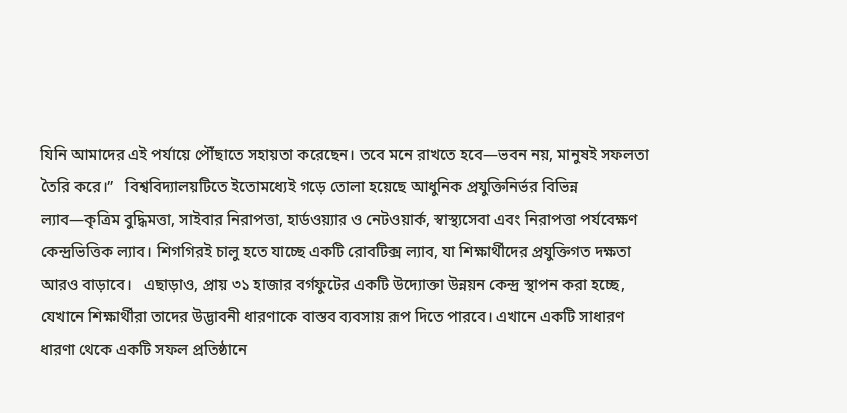যিনি আমাদের এই পর্যায়ে পৌঁছাতে সহায়তা করেছেন। তবে মনে রাখতে হবে—ভবন নয়, মানুষই সফলতা তৈরি করে।”   বিশ্ববিদ্যালয়টিতে ইতোমধ্যেই গড়ে তোলা হয়েছে আধুনিক প্রযুক্তিনির্ভর বিভিন্ন ল্যাব—কৃত্রিম বুদ্ধিমত্তা, সাইবার নিরাপত্তা, হার্ডওয়্যার ও নেটওয়ার্ক, স্বাস্থ্যসেবা এবং নিরাপত্তা পর্যবেক্ষণ কেন্দ্রভিত্তিক ল্যাব। শিগগিরই চালু হতে যাচ্ছে একটি রোবটিক্স ল্যাব, যা শিক্ষার্থীদের প্রযুক্তিগত দক্ষতা আরও বাড়াবে।   এছাড়াও, প্রায় ৩১ হাজার বর্গফুটের একটি উদ্যোক্তা উন্নয়ন কেন্দ্র স্থাপন করা হচ্ছে, যেখানে শিক্ষার্থীরা তাদের উদ্ভাবনী ধারণাকে বাস্তব ব্যবসায় রূপ দিতে পারবে। এখানে একটি সাধারণ ধারণা থেকে একটি সফল প্রতিষ্ঠানে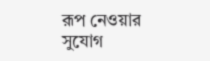রূপ নেওয়ার সুযোগ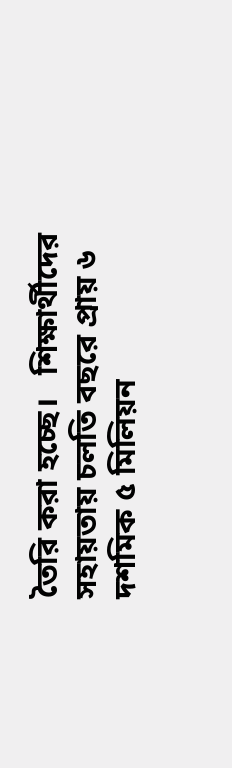তৈরি করা হচ্ছে।   শিক্ষার্থীদের সহায়তায় চলতি বছরে প্রায় ৬ দশমিক ৫ মিলিয়ন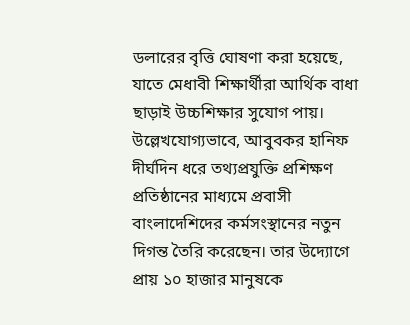ডলারের বৃত্তি ঘোষণা করা হয়েছে, যাতে মেধাবী শিক্ষার্থীরা আর্থিক বাধা ছাড়াই উচ্চশিক্ষার সুযোগ পায়।   উল্লেখযোগ্যভাবে, আবুবকর হানিফ দীর্ঘদিন ধরে তথ্যপ্রযুক্তি প্রশিক্ষণ প্রতিষ্ঠানের মাধ্যমে প্রবাসী বাংলাদেশিদের কর্মসংস্থানের নতুন দিগন্ত তৈরি করেছেন। তার উদ্যোগে প্রায় ১০ হাজার মানুষকে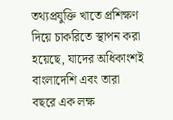তথ্যপ্রযুক্তি খাতে প্রশিক্ষণ দিয়ে চাকরিতে স্থাপন করা হয়েছে, যাদের অধিকাংশই বাংলাদেশি এবং তারা বছরে এক লক্ষ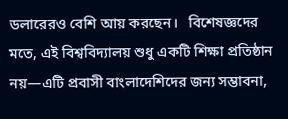ডলারেরও বেশি আয় করছেন।   বিশেষজ্ঞদের মতে, এই বিশ্ববিদ্যালয় শুধু একটি শিক্ষা প্রতিষ্ঠান নয়—এটি প্রবাসী বাংলাদেশিদের জন্য সম্ভাবনা,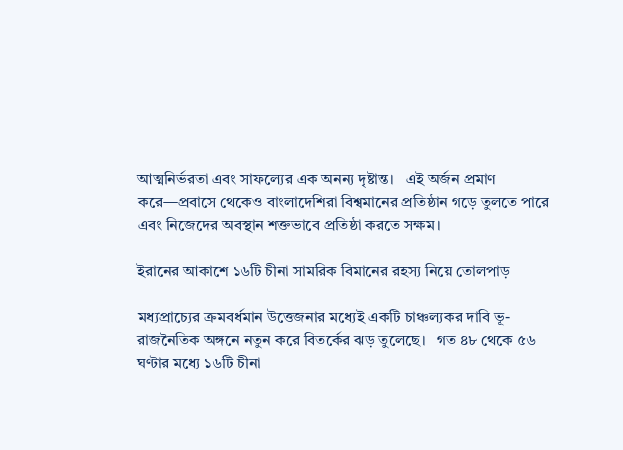আত্মনির্ভরতা এবং সাফল্যের এক অনন্য দৃষ্টান্ত।   এই অর্জন প্রমাণ করে—প্রবাসে থেকেও বাংলাদেশিরা বিশ্বমানের প্রতিষ্ঠান গড়ে তুলতে পারে এবং নিজেদের অবস্থান শক্তভাবে প্রতিষ্ঠা করতে সক্ষম।

ইরানের আকাশে ১৬টি চীনা সামরিক বিমানের রহস্য নিয়ে তোলপাড়

মধ্যপ্রাচ্যের ক্রমবর্ধমান উত্তেজনার মধ্যেই একটি চাঞ্চল্যকর দাবি ভূ-রাজনৈতিক অঙ্গনে নতুন করে বিতর্কের ঝড় তুলেছে।   গত ৪৮ থেকে ৫৬ ঘণ্টার মধ্যে ১৬টি চীনা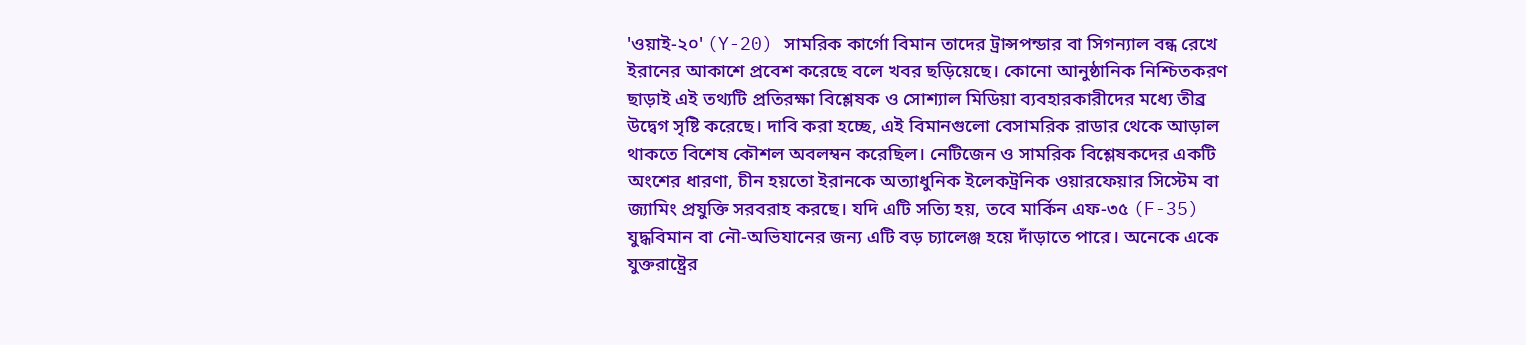'ওয়াই-২০' (Y-20) সামরিক কার্গো বিমান তাদের ট্রান্সপন্ডার বা সিগন্যাল বন্ধ রেখে ইরানের আকাশে প্রবেশ করেছে বলে খবর ছড়িয়েছে। কোনো আনুষ্ঠানিক নিশ্চিতকরণ ছাড়াই এই তথ্যটি প্রতিরক্ষা বিশ্লেষক ও সোশ্যাল মিডিয়া ব্যবহারকারীদের মধ্যে তীব্র উদ্বেগ সৃষ্টি করেছে। দাবি করা হচ্ছে, এই বিমানগুলো বেসামরিক রাডার থেকে আড়াল থাকতে বিশেষ কৌশল অবলম্বন করেছিল। নেটিজেন ও সামরিক বিশ্লেষকদের একটি অংশের ধারণা, চীন হয়তো ইরানকে অত্যাধুনিক ইলেকট্রনিক ওয়ারফেয়ার সিস্টেম বা জ্যামিং প্রযুক্তি সরবরাহ করছে। যদি এটি সত্যি হয়, তবে মার্কিন এফ-৩৫ (F-35) যুদ্ধবিমান বা নৌ-অভিযানের জন্য এটি বড় চ্যালেঞ্জ হয়ে দাঁড়াতে পারে। অনেকে একে যুক্তরাষ্ট্রের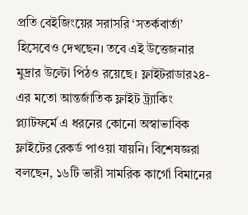প্রতি বেইজিংয়ের সরাসরি ‘সতর্কবার্তা’ হিসেবেও দেখছেন। তবে এই উত্তেজনার মুদ্রার উল্টো পিঠও রয়েছে। ফ্লাইটরাডার২৪-এর মতো আন্তর্জাতিক ফ্লাইট ট্র্যাকিং প্ল্যাটফর্মে এ ধরনের কোনো অস্বাভাবিক ফ্লাইটের রেকর্ড পাওয়া যায়নি। বিশেষজ্ঞরা বলছেন, ১৬টি ভারী সামরিক কার্গো বিমানের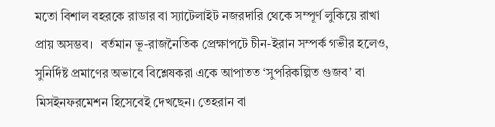মতো বিশাল বহরকে রাডার বা স্যাটেলাইট নজরদারি থেকে সম্পূর্ণ লুকিয়ে রাখা প্রায় অসম্ভব।  বর্তমান ভূ-রাজনৈতিক প্রেক্ষাপটে চীন-ইরান সম্পর্ক গভীর হলেও, সুনির্দিষ্ট প্রমাণের অভাবে বিশ্লেষকরা একে আপাতত ‘সুপরিকল্পিত গুজব’ বা মিসইনফরমেশন হিসেবেই দেখছেন। তেহরান বা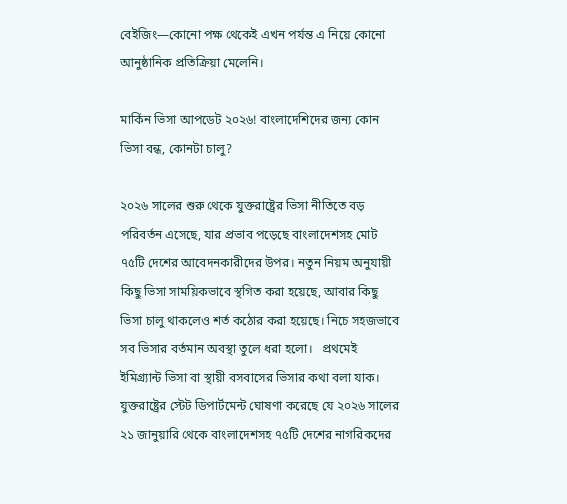বেইজিং—কোনো পক্ষ থেকেই এখন পর্যন্ত এ নিয়ে কোনো আনুষ্ঠানিক প্রতিক্রিয়া মেলেনি।

মার্কিন ভিসা আপডেট ২০২৬! বাংলাদেশিদের জন্য কোন ভিসা বন্ধ, কোনটা চালু?

২০২৬ সালের শুরু থেকে যুক্তরাষ্ট্রের ভিসা নীতিতে বড় পরিবর্তন এসেছে, যার প্রভাব পড়েছে বাংলাদেশসহ মোট ৭৫টি দেশের আবেদনকারীদের উপর। নতুন নিয়ম অনুযায়ী কিছু ভিসা সাময়িকভাবে স্থগিত করা হয়েছে, আবার কিছু ভিসা চালু থাকলেও শর্ত কঠোর করা হয়েছে। নিচে সহজভাবে সব ভিসার বর্তমান অবস্থা তুলে ধরা হলো।   প্রথমেই ইমিগ্র্যান্ট ভিসা বা স্থায়ী বসবাসের ভিসার কথা বলা যাক। যুক্তরাষ্ট্রের স্টেট ডিপার্টমেন্ট ঘোষণা করেছে যে ২০২৬ সালের ২১ জানুয়ারি থেকে বাংলাদেশসহ ৭৫টি দেশের নাগরিকদের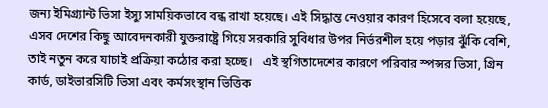জন্য ইমিগ্র্যান্ট ভিসা ইস্যু সাময়িকভাবে বন্ধ রাখা হয়েছে। এই সিদ্ধান্ত নেওয়ার কারণ হিসেবে বলা হয়েছে, এসব দেশের কিছু আবেদনকারী যুক্তরাষ্ট্রে গিয়ে সরকারি সুবিধার উপর নির্ভরশীল হয়ে পড়ার ঝুঁকি বেশি, তাই নতুন করে যাচাই প্রক্রিয়া কঠোর করা হচ্ছে।   এই স্থগিতাদেশের কারণে পরিবার স্পন্সর ভিসা, গ্রিন কার্ড, ডাইভারসিটি ভিসা এবং কর্মসংস্থান ভিত্তিক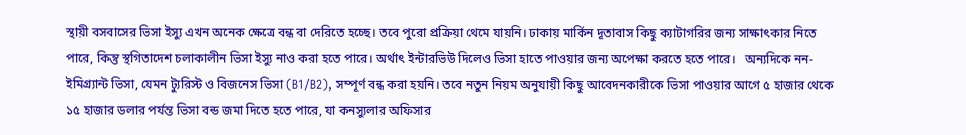স্থায়ী বসবাসের ভিসা ইস্যু এখন অনেক ক্ষেত্রে বন্ধ বা দেরিতে হচ্ছে। তবে পুরো প্রক্রিয়া থেমে যায়নি। ঢাকায় মার্কিন দূতাবাস কিছু ক্যাটাগরির জন্য সাক্ষাৎকার নিতে পারে, কিন্তু স্থগিতাদেশ চলাকালীন ভিসা ইস্যু নাও করা হতে পারে। অর্থাৎ ইন্টারভিউ দিলেও ভিসা হাতে পাওয়ার জন্য অপেক্ষা করতে হতে পারে।   অন্যদিকে নন-ইমিগ্র্যান্ট ভিসা, যেমন ট্যুরিস্ট ও বিজনেস ভিসা (B1/B2), সম্পূর্ণ বন্ধ করা হয়নি। তবে নতুন নিয়ম অনুযায়ী কিছু আবেদনকারীকে ভিসা পাওয়ার আগে ৫ হাজার থেকে ১৫ হাজার ডলার পর্যন্ত ভিসা বন্ড জমা দিতে হতে পারে, যা কনস্যুলার অফিসার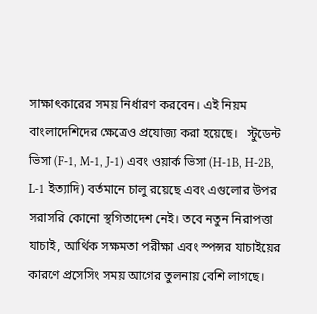সাক্ষাৎকারের সময় নির্ধারণ করবেন। এই নিয়ম বাংলাদেশিদের ক্ষেত্রেও প্রযোজ্য করা হয়েছে।   স্টুডেন্ট ভিসা (F-1, M-1, J-1) এবং ওয়ার্ক ভিসা (H-1B, H-2B, L-1 ইত্যাদি) বর্তমানে চালু রয়েছে এবং এগুলোর উপর সরাসরি কোনো স্থগিতাদেশ নেই। তবে নতুন নিরাপত্তা যাচাই, আর্থিক সক্ষমতা পরীক্ষা এবং স্পন্সর যাচাইয়ের কারণে প্রসেসিং সময় আগের তুলনায় বেশি লাগছে।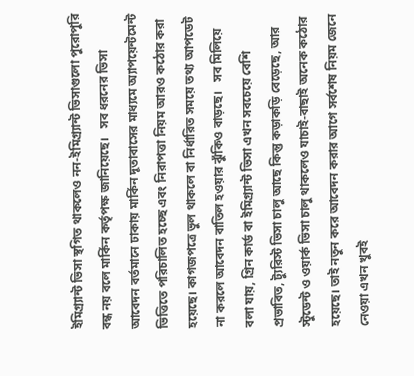ইমিগ্র্যান্ট ভিসা স্থগিত থাকলেও নন-ইমিগ্র্যান্ট ভিসাগুলো পুরোপুরি বন্ধ নয় বলে মার্কিন কর্তৃপক্ষ জানিয়েছে।   সব ধরনের ভিসা আবেদন বর্তমানে ঢাকায় মার্কিন দূতাবাসের মাধ্যমে অ্যাপয়েন্টমেন্ট ভিত্তিতে পরিচালিত হচ্ছে এবং নিরাপত্তা নিয়ম আরও কঠোর করা হয়েছে। কাগজপত্রে ভুল থাকলে বা নির্ধারিত সময়ে তথ্য আপডেট না করলে আবেদন বাতিল হওয়ার ঝুঁকিও বাড়ছে।   সব মিলিয়ে বলা যায়, গ্রিন কার্ড বা ইমিগ্র্যান্ট ভিসা এখন সবচেয়ে বেশি প্রভাবিত, ট্যুরিস্ট ভিসা চালু আছে কিন্তু কড়াকড়ি বেড়েছে, আর স্টুডেন্ট ও ওয়ার্ক ভিসা চালু থাকলেও যাচাই-বাছাই অনেক কঠোর হয়েছে। তাই নতুন করে আবেদন করার আগে সর্বশেষ নিয়ম জেনে নেওয়া এখন খুবই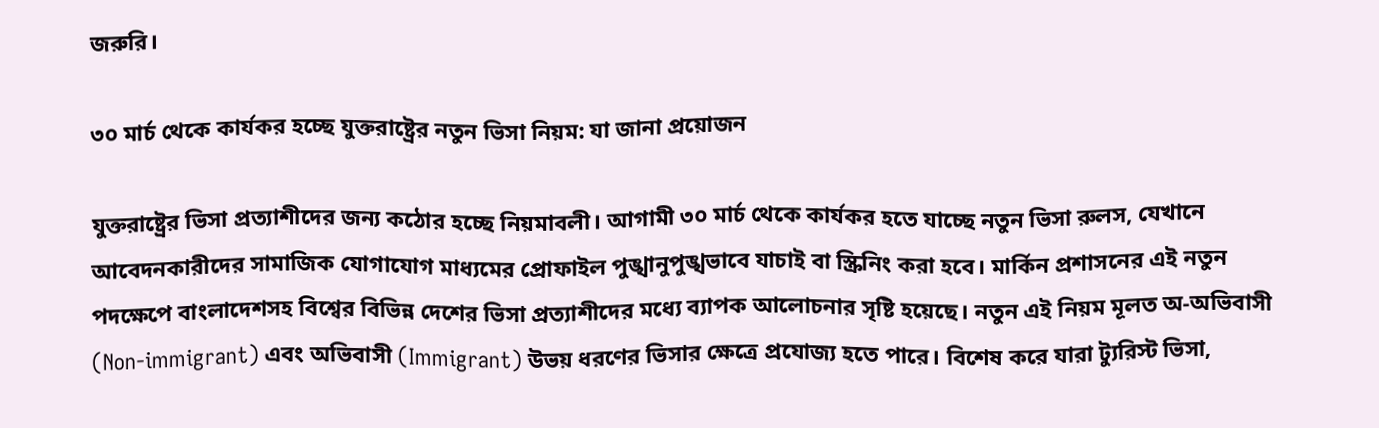জরুরি।

৩০ মার্চ থেকে কার্যকর হচ্ছে যুক্তরাষ্ট্রের নতুন ভিসা নিয়ম: যা জানা প্রয়োজন

যুক্তরাষ্ট্রের ভিসা প্রত্যাশীদের জন্য কঠোর হচ্ছে নিয়মাবলী। আগামী ৩০ মার্চ থেকে কার্যকর হতে যাচ্ছে নতুন ভিসা রুলস, যেখানে আবেদনকারীদের সামাজিক যোগাযোগ মাধ্যমের প্রোফাইল পুঙ্খানুপুঙ্খভাবে যাচাই বা স্ক্রিনিং করা হবে। মার্কিন প্রশাসনের এই নতুন পদক্ষেপে বাংলাদেশসহ বিশ্বের বিভিন্ন দেশের ভিসা প্রত্যাশীদের মধ্যে ব্যাপক আলোচনার সৃষ্টি হয়েছে। নতুন এই নিয়ম মূলত অ-অভিবাসী (Non-immigrant) এবং অভিবাসী (Immigrant) উভয় ধরণের ভিসার ক্ষেত্রে প্রযোজ্য হতে পারে। বিশেষ করে যারা ট্যুরিস্ট ভিসা,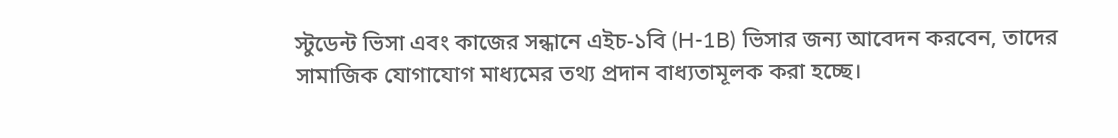স্টুডেন্ট ভিসা এবং কাজের সন্ধানে এইচ-১বি (H-1B) ভিসার জন্য আবেদন করবেন, তাদের সামাজিক যোগাযোগ মাধ্যমের তথ্য প্রদান বাধ্যতামূলক করা হচ্ছে।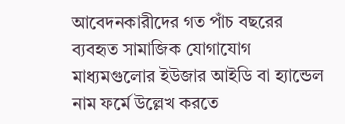আবেদনকারীদের গত পাঁচ বছরের ব্যবহৃত সামাজিক যোগাযোগ মাধ্যমগুলোর ইউজার আইডি বা হ্যান্ডেল নাম ফর্মে উল্লেখ করতে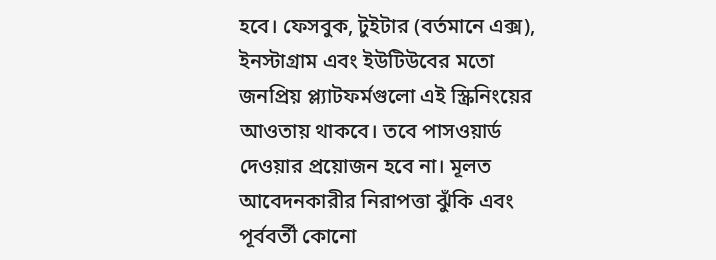হবে। ফেসবুক, টুইটার (বর্তমানে এক্স), ইনস্টাগ্রাম এবং ইউটিউবের মতো জনপ্রিয় প্ল্যাটফর্মগুলো এই স্ক্রিনিংয়ের আওতায় থাকবে। তবে পাসওয়ার্ড দেওয়ার প্রয়োজন হবে না। মূলত আবেদনকারীর নিরাপত্তা ঝুঁকি এবং পূর্ববর্তী কোনো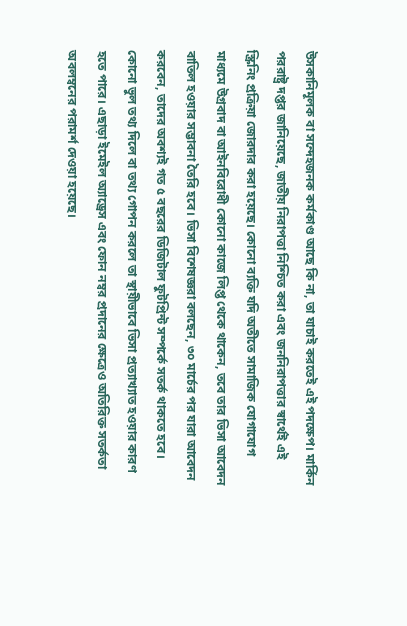উসকানিমূলক বা সন্দেহজনক কর্মকাণ্ড আছে কি না, তা যাচাই করতেই এই পদক্ষেপ। মার্কিন পররাষ্ট্র দপ্তর জানিয়েছে, জাতীয় নিরাপত্তা নিশ্চিত করা এবং জননিরাপত্তার স্বার্থেই এই স্ক্রিনিং প্রক্রিয়া জোরদার করা হয়েছে। কোনো ব্যক্তি যদি অতীতে সামাজিক যোগাযোগ মাধ্যমে উগ্রবাদ বা আইনবিরোধী কোনো কাজে লিপ্ত থেকে থাকেন, তবে তার ভিসা আবেদন বাতিল হওয়ার সম্ভাবনা তৈরি হবে। ভিসা বিশেষজ্ঞরা বলছেন, ৩০ মার্চের পর যারা আবেদন করবেন, তাদের অবশ্যই গত ৫ বছরের ডিজিটাল ফুটপ্রিন্ট সম্পর্কে সতর্ক থাকতে হবে। কোনো ভুল তথ্য দিলে বা তথ্য গোপন করলে তা স্থায়ীভাবে ভিসা প্রত্যাখ্যাত হওয়ার কারণ হতে পারে। এছাড়া ইমেইল অ্যাড্রেস এবং ফোন নম্বর প্রদানের ক্ষেত্রেও অতিরিক্ত সতর্কতা অবলম্বনের পরামর্শ দেওয়া হয়েছে।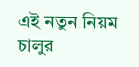এই নতুন নিয়ম চালুর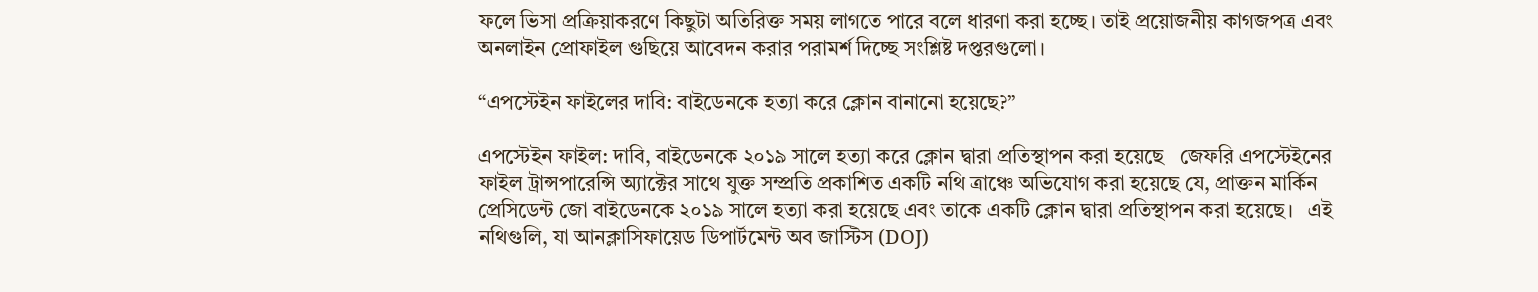ফলে ভিসা প্রক্রিয়াকরণে কিছুটা অতিরিক্ত সময় লাগতে পারে বলে ধারণা করা হচ্ছে। তাই প্রয়োজনীয় কাগজপত্র এবং অনলাইন প্রোফাইল গুছিয়ে আবেদন করার পরামর্শ দিচ্ছে সংশ্লিষ্ট দপ্তরগুলো।

“এপস্টেইন ফাইলের দাবি: বাইডেনকে হত্যা করে ক্লোন বানানো হয়েছে?”

এপস্টেইন ফাইল: দাবি, বাইডেনকে ২০১৯ সালে হত্যা করে ক্লোন দ্বারা প্রতিস্থাপন করা হয়েছে   জেফরি এপস্টেইনের ফাইল ট্রান্সপারেন্সি অ্যাক্টের সাথে যুক্ত সম্প্রতি প্রকাশিত একটি নথি ত্রাঞ্চে অভিযোগ করা হয়েছে যে, প্রাক্তন মার্কিন প্রেসিডেন্ট জো বাইডেনকে ২০১৯ সালে হত্যা করা হয়েছে এবং তাকে একটি ক্লোন দ্বারা প্রতিস্থাপন করা হয়েছে।   এই নথিগুলি, যা আনক্লাসিফায়েড ডিপার্টমেন্ট অব জাস্টিস (DOJ)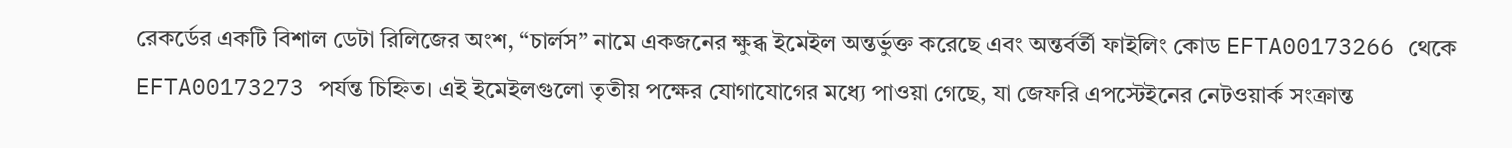রেকর্ডের একটি বিশাল ডেটা রিলিজের অংশ, “চার্লস” নামে একজনের ক্ষুব্ধ ইমেইল অন্তর্ভুক্ত করেছে এবং অন্তর্বর্তী ফাইলিং কোড EFTA00173266 থেকে EFTA00173273 পর্যন্ত চিহ্নিত। এই ইমেইলগুলো তৃতীয় পক্ষের যোগাযোগের মধ্যে পাওয়া গেছে, যা জেফরি এপস্টেইনের নেটওয়ার্ক সংক্রান্ত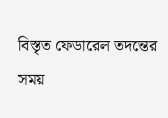বিস্তৃত ফেডারেল তদন্তের সময়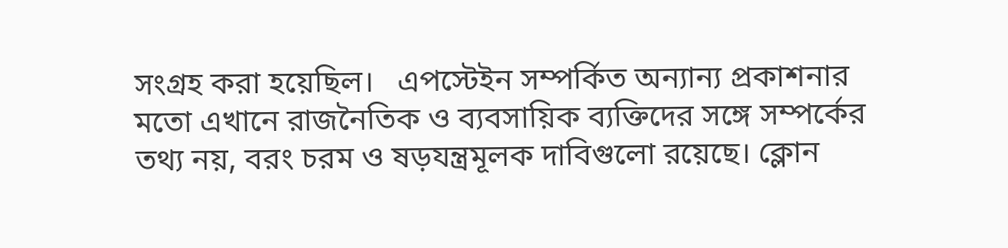সংগ্রহ করা হয়েছিল।   এপস্টেইন সম্পর্কিত অন্যান্য প্রকাশনার মতো এখানে রাজনৈতিক ও ব্যবসায়িক ব্যক্তিদের সঙ্গে সম্পর্কের তথ্য নয়, বরং চরম ও ষড়যন্ত্রমূলক দাবিগুলো রয়েছে। ক্লোন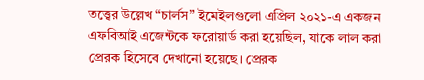তত্ত্বের উল্লেখ “চার্লস” ইমেইলগুলো এপ্রিল ২০২১-এ একজন এফবিআই এজেন্টকে ফরোয়ার্ড করা হয়েছিল, যাকে লাল করা প্রেরক হিসেবে দেখানো হয়েছে। প্রেরক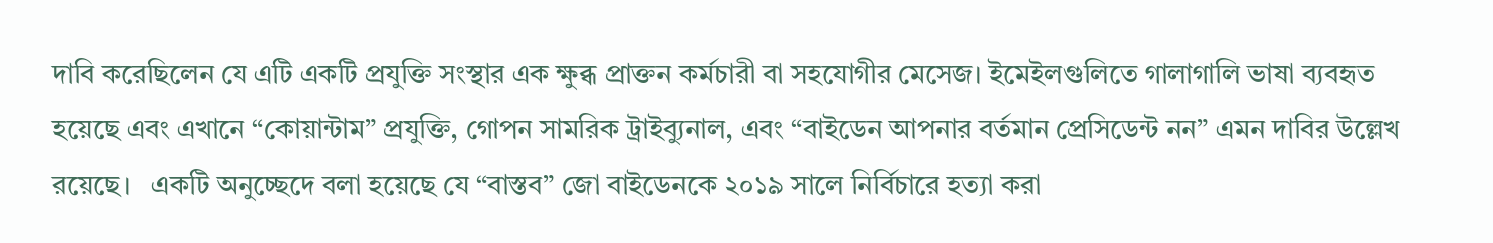দাবি করেছিলেন যে এটি একটি প্রযুক্তি সংস্থার এক ক্ষুব্ধ প্রাক্তন কর্মচারী বা সহযোগীর মেসেজ। ইমেইলগুলিতে গালাগালি ভাষা ব্যবহৃত হয়েছে এবং এখানে “কোয়ান্টাম” প্রযুক্তি, গোপন সামরিক ট্রাইব্যুনাল, এবং “বাইডেন আপনার বর্তমান প্রেসিডেন্ট নন” এমন দাবির উল্লেখ রয়েছে।   একটি অনুচ্ছেদে বলা হয়েছে যে “বাস্তব” জো বাইডেনকে ২০১৯ সালে নির্বিচারে হত্যা করা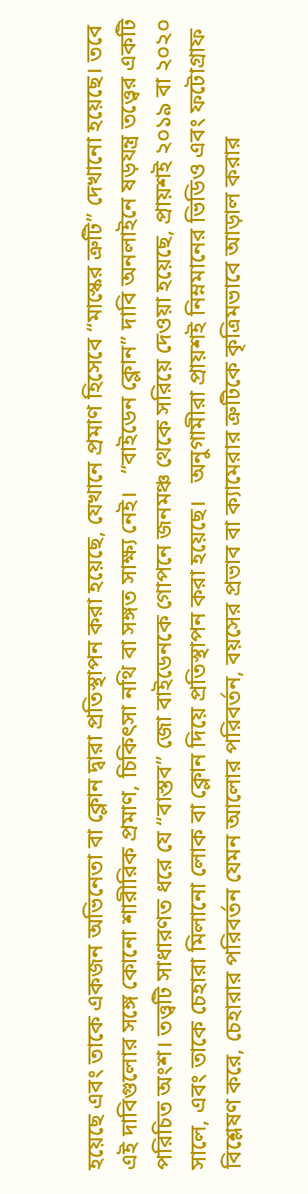হয়েছে এবং তাকে একজন অভিনেতা বা ক্লোন দ্বারা প্রতিস্থাপন করা হয়েছে, যেখানে প্রমাণ হিসেবে “মাস্কের ত্রুটি” দেখানো হয়েছে। তবে এই দাবিগুলোর সঙ্গে কোনো শারীরিক প্রমাণ, চিকিৎসা নথি বা সঙ্গত সাক্ষ্য নেই।   “বাইডেন ক্লোন” দাবি অনলাইনে ষড়যন্ত্র তত্ত্বের একটি পরিচিত অংশ। তত্ত্বটি সাধারণত ধরে যে “বাস্তব” জো বাইডেনকে গোপনে জনমঞ্চ থেকে সরিয়ে দেওয়া হয়েছে, প্রায়শই ২০১৯ বা ২০২০ সালে, এবং তাকে চেহারা মিলানো লোক বা ক্লোন দিয়ে প্রতিস্থাপন করা হয়েছে।   অনুগামীরা প্রায়শই নিম্নমানের ভিডিও এবং ফটোগ্রাফ বিশ্লেষণ করে, চেহারার পরিবর্তন যেমন আলোর পরিবর্তন, বয়সের প্রভাব বা ক্যামেরার ত্রুটিকে কৃত্রিমভাবে আড়াল করার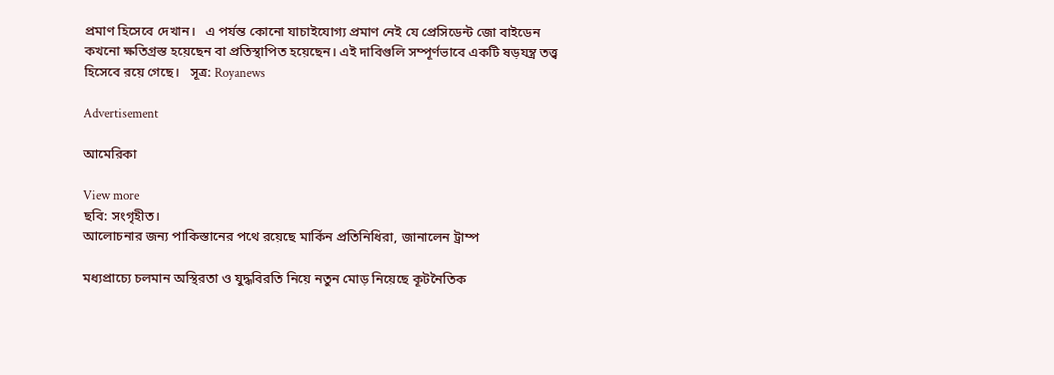প্রমাণ হিসেবে দেখান।   এ পর্যন্ত কোনো যাচাইযোগ্য প্রমাণ নেই যে প্রেসিডেন্ট জো বাইডেন কখনো ক্ষতিগ্রস্ত হয়েছেন বা প্রতিস্থাপিত হয়েছেন। এই দাবিগুলি সম্পূর্ণভাবে একটি ষড়যন্ত্র তত্ত্ব হিসেবে রয়ে গেছে।   সূত্র: Royanews

Advertisement

আমেরিকা

View more
ছবি: সংগৃহীত।
আলোচনার জন্য পাকিস্তানের পথে রয়েছে মার্কিন প্রতিনিধিরা, জানালেন ট্রাম্প

মধ্যপ্রাচ্যে চলমান অস্থিরতা ও যুদ্ধবিরতি নিয়ে নতুন মোড় নিয়েছে কূটনৈতিক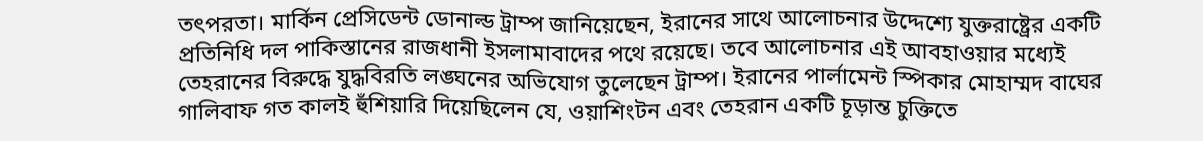তৎপরতা। মার্কিন প্রেসিডেন্ট ডোনাল্ড ট্রাম্প জানিয়েছেন, ইরানের সাথে আলোচনার উদ্দেশ্যে যুক্তরাষ্ট্রের একটি প্রতিনিধি দল পাকিস্তানের রাজধানী ইসলামাবাদের পথে রয়েছে। তবে আলোচনার এই আবহাওয়ার মধ্যেই তেহরানের বিরুদ্ধে যুদ্ধবিরতি লঙ্ঘনের অভিযোগ তুলেছেন ট্রাম্প। ইরানের পার্লামেন্ট স্পিকার মোহাম্মদ বাঘের গালিবাফ গত কালই হুঁশিয়ারি দিয়েছিলেন যে, ওয়াশিংটন এবং তেহরান একটি চূড়ান্ত চুক্তিতে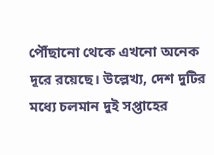পৌঁছানো থেকে এখনো অনেক দূরে রয়েছে। উল্লেখ্য, দেশ দুটির মধ্যে চলমান দুই সপ্তাহের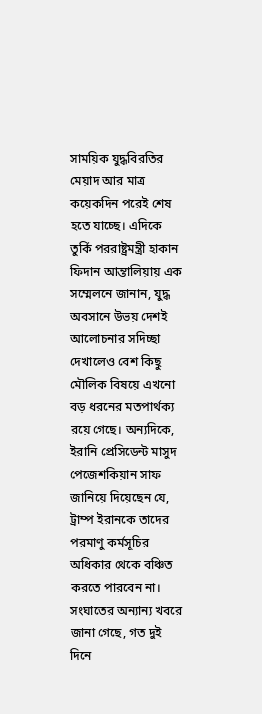সাময়িক যুদ্ধবিরতির মেয়াদ আর মাত্র কয়েকদিন পরেই শেষ হতে যাচ্ছে। এদিকে তুর্কি পররাষ্ট্রমন্ত্রী হাকান ফিদান আন্তালিয়ায় এক সম্মেলনে জানান, যুদ্ধ অবসানে উভয় দেশই আলোচনার সদিচ্ছা দেখালেও বেশ কিছু মৌলিক বিষয়ে এখনো বড় ধরনের মতপার্থক্য রয়ে গেছে। অন্যদিকে, ইরানি প্রেসিডেন্ট মাসুদ পেজেশকিয়ান সাফ জানিয়ে দিয়েছেন যে, ট্রাম্প ইরানকে তাদের পরমাণু কর্মসূচির অধিকার থেকে বঞ্চিত করতে পারবেন না। সংঘাতের অন্যান্য খবরে জানা গেছে, গত দুই দিনে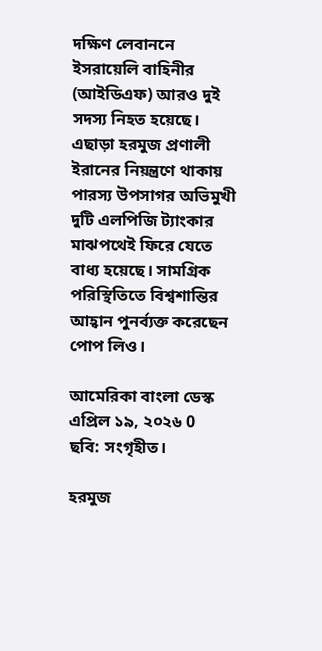দক্ষিণ লেবাননে ইসরায়েলি বাহিনীর (আইডিএফ) আরও দুই সদস্য নিহত হয়েছে। এছাড়া হরমুজ প্রণালী ইরানের নিয়ন্ত্রণে থাকায় পারস্য উপসাগর অভিমুখী দুটি এলপিজি ট্যাংকার মাঝপথেই ফিরে যেতে বাধ্য হয়েছে। সামগ্রিক পরিস্থিতিতে বিশ্বশান্তির আহ্বান পুনর্ব্যক্ত করেছেন পোপ লিও।

আমেরিকা বাংলা ডেস্ক এপ্রিল ১৯, ২০২৬ 0
ছবি: সংগৃহীত।

হরমুজ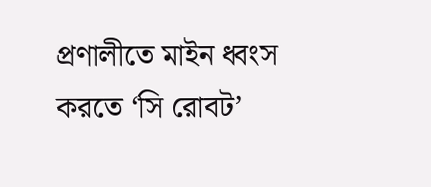প্রণালীতে মাইন ধ্বংস করতে ‘সি রোবট’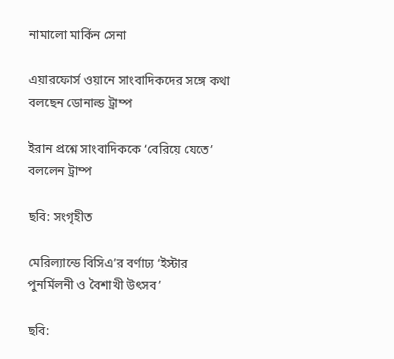নামালো মার্কিন সেনা

এয়ারফোর্স ওয়ানে সাংবাদিকদের সঙ্গে কথা বলছেন ডোনাল্ড ট্রাম্প

ইরান প্রশ্নে সাংবাদিককে ‘বেরিয়ে যেতে’ বললেন ট্রাম্প

ছবি: সংগৃহীত

মেরিল্যান্ডে বিসিএ’র বর্ণাঢ্য ‘ইস্টার পুনর্মিলনী ও বৈশাখী উৎসব’

ছবি: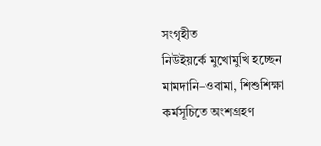সংগৃহীত
নিউইয়র্কে মুখোমুখি হচ্ছেন মামদানি–ওবামা, শিশুশিক্ষা কর্মসূচিতে অংশগ্রহণ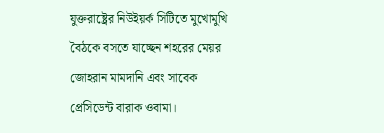যুক্তরাষ্ট্রের নিউইয়র্ক সিটিতে মুখোমুখি বৈঠকে বসতে যাচ্ছেন শহরের মেয়র জোহরান মামদানি এবং সাবেক প্রেসিডেন্ট বারাক ওবামা।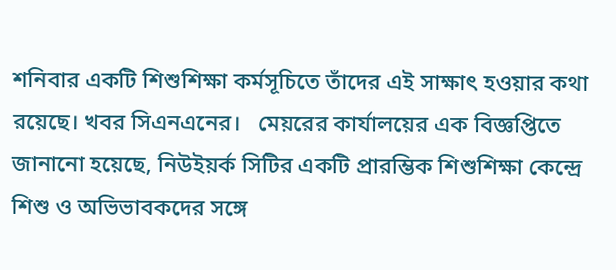শনিবার একটি শিশুশিক্ষা কর্মসূচিতে তাঁদের এই সাক্ষাৎ হওয়ার কথা রয়েছে। খবর সিএনএনের।   মেয়রের কার্যালয়ের এক বিজ্ঞপ্তিতে জানানো হয়েছে, নিউইয়র্ক সিটির একটি প্রারম্ভিক শিশুশিক্ষা কেন্দ্রে শিশু ও অভিভাবকদের সঙ্গে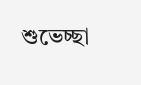শুভেচ্ছা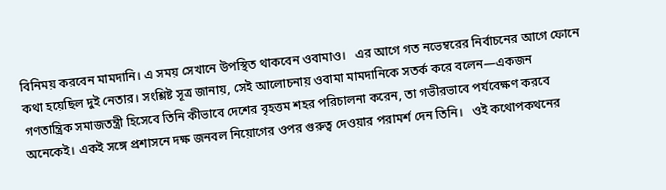বিনিময় করবেন মামদানি। এ সময় সেখানে উপস্থিত থাকবেন ওবামাও।   এর আগে গত নভেম্বরের নির্বাচনের আগে ফোনে কথা হয়েছিল দুই নেতার। সংশ্লিষ্ট সূত্র জানায়, সেই আলোচনায় ওবামা মামদানিকে সতর্ক করে বলেন—একজন গণতান্ত্রিক সমাজতন্ত্রী হিসেবে তিনি কীভাবে দেশের বৃহত্তম শহর পরিচালনা করেন, তা গভীরভাবে পর্যবেক্ষণ করবে অনেকেই। একই সঙ্গে প্রশাসনে দক্ষ জনবল নিয়োগের ওপর গুরুত্ব দেওয়ার পরামর্শ দেন তিনি।   ওই কথোপকথনের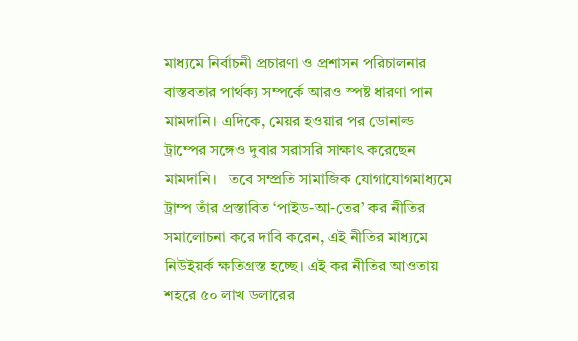মাধ্যমে নির্বাচনী প্রচারণা ও প্রশাসন পরিচালনার বাস্তবতার পার্থক্য সম্পর্কে আরও স্পষ্ট ধারণা পান মামদানি। এদিকে, মেয়র হওয়ার পর ডোনাল্ড ট্রাম্পের সঙ্গেও দুবার সরাসরি সাক্ষাৎ করেছেন মামদানি।   তবে সম্প্রতি সামাজিক যোগাযোগমাধ্যমে ট্রাম্প তাঁর প্রস্তাবিত ‘পাইড-আ-তের’ কর নীতির সমালোচনা করে দাবি করেন, এই নীতির মাধ্যমে নিউইয়র্ক ক্ষতিগ্রস্ত হচ্ছে। এই কর নীতির আওতায় শহরে ৫০ লাখ ডলারের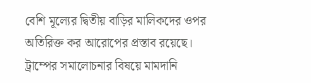বেশি মূল্যের দ্বিতীয় বাড়ির মালিকদের ওপর অতিরিক্ত কর আরোপের প্রস্তাব রয়েছে।   ট্রাম্পের সমালোচনার বিষয়ে মামদানি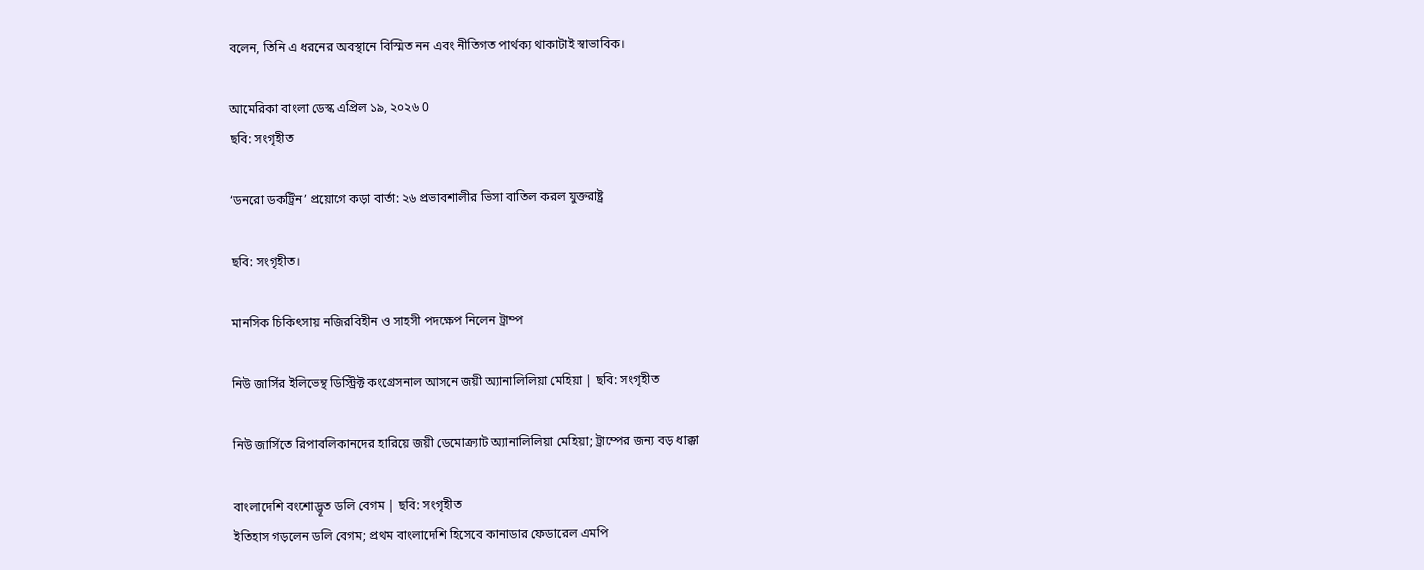বলেন, তিনি এ ধরনের অবস্থানে বিস্মিত নন এবং নীতিগত পার্থক্য থাকাটাই স্বাভাবিক।

আমেরিকা বাংলা ডেস্ক এপ্রিল ১৯, ২০২৬ 0
ছবি: সংগৃহীত

‘ডনরো ডকট্রিন’ প্রয়োগে কড়া বার্তা: ২৬ প্রভাবশালীর ভিসা বাতিল করল যুক্তরাষ্ট্র

ছবি: সংগৃহীত।

মানসিক চিকিৎসায় নজিরবিহীন ও সাহসী পদক্ষেপ নিলেন ট্রাম্প

নিউ জার্সির ইলিভেন্থ ডিস্ট্রিক্ট কংগ্রেসনাল আসনে জয়ী অ্যানালিলিয়া মেহিয়া | ছবি: সংগৃহীত

নিউ জার্সিতে রিপাবলিকানদের হারিয়ে জয়ী ডেমোক্র্যাট অ্যানালিলিয়া মেহিয়া; ট্রাম্পের জন্য বড় ধাক্কা

বাংলাদেশি বংশোদ্ভূত ডলি বেগম | ছবি: সংগৃহীত
ইতিহাস গড়লেন ডলি বেগম; প্রথম বাংলাদেশি হিসেবে কানাডার ফেডারেল এমপি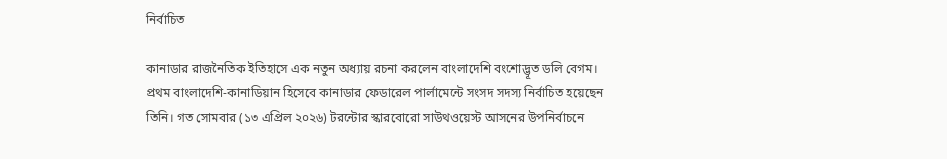নির্বাচিত

কানাডার রাজনৈতিক ইতিহাসে এক নতুন অধ্যায় রচনা করলেন বাংলাদেশি বংশোদ্ভূত ডলি বেগম। প্রথম বাংলাদেশি-কানাডিয়ান হিসেবে কানাডার ফেডারেল পার্লামেন্টে সংসদ সদস্য নির্বাচিত হয়েছেন তিনি। গত সোমবার (১৩ এপ্রিল ২০২৬) টরন্টোর স্কারবোরো সাউথওয়েস্ট আসনের উপনির্বাচনে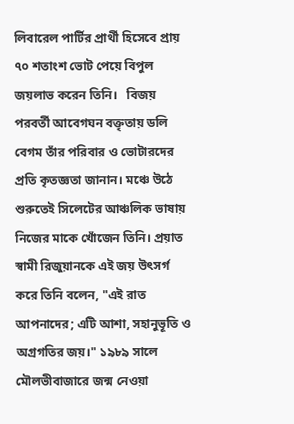লিবারেল পার্টির প্রার্থী হিসেবে প্রায় ৭০ শতাংশ ভোট পেয়ে বিপুল জয়লাভ করেন তিনি।   বিজয় পরবর্তী আবেগঘন বক্তৃতায় ডলি বেগম তাঁর পরিবার ও ভোটারদের প্রতি কৃতজ্ঞতা জানান। মঞ্চে উঠে শুরুতেই সিলেটের আঞ্চলিক ভাষায় নিজের মাকে খোঁজেন তিনি। প্রয়াত স্বামী রিজুয়ানকে এই জয় উৎসর্গ করে তিনি বলেন, "এই রাত আপনাদের; এটি আশা, সহানুভূতি ও অগ্রগতির জয়।" ১৯৮৯ সালে মৌলভীবাজারে জন্ম নেওয়া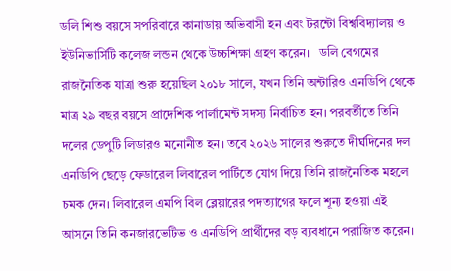ডলি শিশু বয়সে সপরিবারে কানাডায় অভিবাসী হন এবং টরন্টো বিশ্ববিদ্যালয় ও ইউনিভার্সিটি কলেজ লন্ডন থেকে উচ্চশিক্ষা গ্রহণ করেন।   ডলি বেগমের রাজনৈতিক যাত্রা শুরু হয়েছিল ২০১৮ সালে, যখন তিনি অন্টারিও এনডিপি থেকে মাত্র ২৯ বছর বয়সে প্রাদেশিক পার্লামেন্ট সদস্য নির্বাচিত হন। পরবর্তীতে তিনি দলের ডেপুটি লিডারও মনোনীত হন। তবে ২০২৬ সালের শুরুতে দীর্ঘদিনের দল এনডিপি ছেড়ে ফেডারেল লিবারেল পার্টিতে যোগ দিয়ে তিনি রাজনৈতিক মহলে চমক দেন। লিবারেল এমপি বিল ব্লেয়ারের পদত্যাগের ফলে শূন্য হওয়া এই আসনে তিনি কনজারভেটিভ ও এনডিপি প্রার্থীদের বড় ব্যবধানে পরাজিত করেন।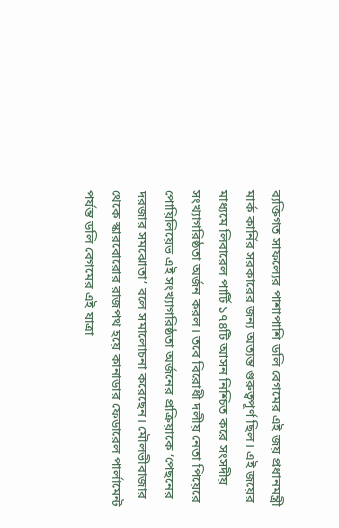ব্যক্তিগত সাফল্যের পাশাপাশি ডলি বেগমের এই জয় প্রধানমন্ত্রী মার্ক কার্নির সরকারের জন্য অত্যন্ত গুরুত্বপূর্ণ ছিল। এই জয়ের মাধ্যমে লিবারেল পার্টি ১৭৪টি আসন নিশ্চিত করে সংসদীয় সংখ্যাগরিষ্ঠতা অর্জন করল। তবে বিরোধী দলীয় নেতা পিয়েরে পোয়িলিয়েভ এই সংখ্যাগরিষ্ঠতা অর্জনের প্রক্রিয়াকে ‘পেছনের দরজার সমঝোতা’ বলে সমালোচনা করেছেন। মৌলভীবাজার থেকে স্কারবোরোর রাজপথ হয়ে কানাডার ফেডারেল পার্লামেন্ট পর্যন্ত ডলি বেগমের এই যাত্রা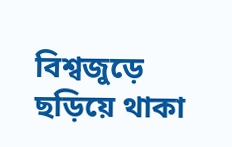বিশ্বজুড়ে ছড়িয়ে থাকা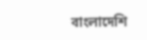বাংলাদেশি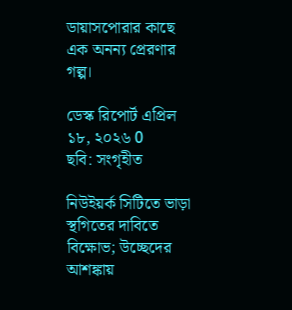ডায়াসপোরার কাছে এক অনন্য প্রেরণার গল্প।

ডেস্ক রিপোর্ট এপ্রিল ১৮, ২০২৬ 0
ছবি: সংগৃহীত

নিউইয়র্ক সিটিতে ভাড়া স্থগিতের দাবিতে বিক্ষোভ; উচ্ছেদের আশঙ্কায়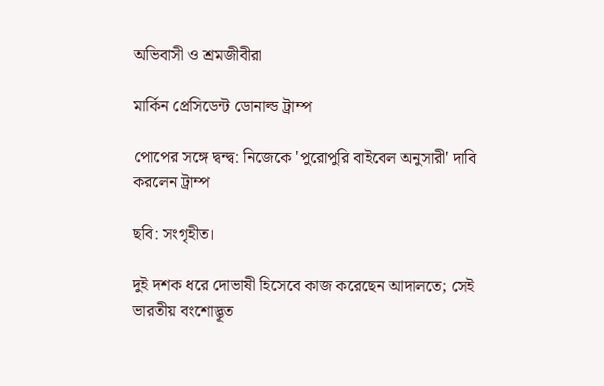অভিবাসী ও শ্রমজীবীরা

মার্কিন প্রেসিডেন্ট ডোনাল্ড ট্রাম্প

পোপের সঙ্গে দ্বন্দ্ব: নিজেকে 'পুরোপুরি বাইবেল অনুসারী' দাবি করলেন ট্রাম্প

ছবি: সংগৃহীত।

দুই দশক ধরে দোভাষী হিসেবে কাজ করেছেন আদালতে; সেই ভারতীয় বংশোদ্ভূত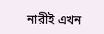নারীই এখন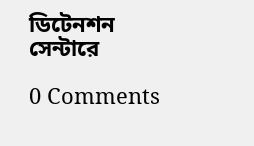ডিটেনশন সেন্টারে

0 Comments